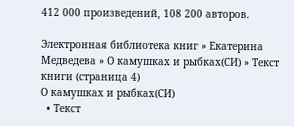412 000 произведений, 108 200 авторов.

Электронная библиотека книг » Екатерина Медведева » О камушках и рыбках(СИ) » Текст книги (страница 4)
О камушках и рыбках(СИ)
  • Текст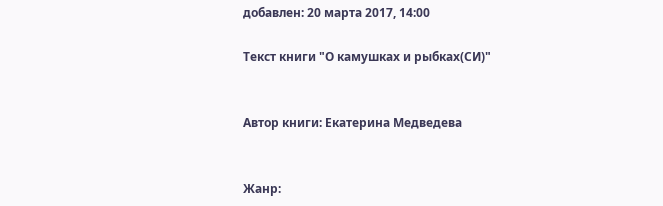добавлен: 20 марта 2017, 14:00

Текст книги "О камушках и рыбках(СИ)"


Автор книги: Екатерина Медведева


Жанр: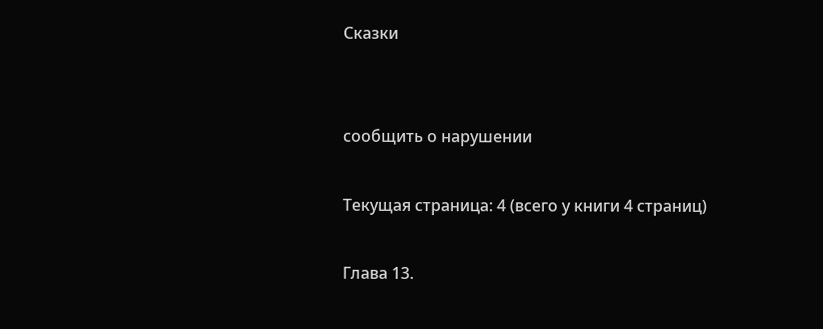Сказки


сообщить о нарушении

Текущая страница: 4 (всего у книги 4 страниц)

Глава 13.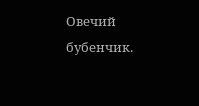Овечий бубенчик.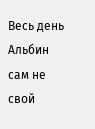Весь день Альбин сам не свой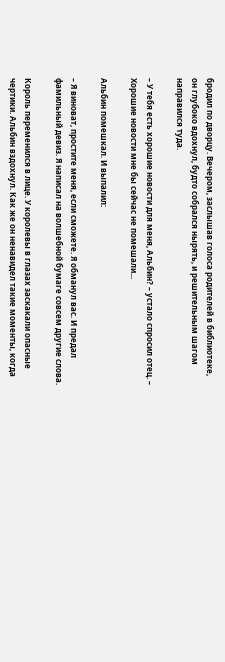бродил по дворцу. Вечером, заслышав голоса родителей в библиотеке, он глубоко вдохнул, будто собрался нырять, и решительным шагом направился туда.

– У тебя есть хорошие новости для меня, Альбин? – устало спросил отец. – Хорошие новости мне бы сейчас не помешали...

Альбин помешкал. И выпалил:

– Я виноват, простите меня, если сможете. Я обманул вас. И предал фамильный девиз. Я написал на волшебной бумаге совсем другие слова.

Король переменился в лице. У королевы в глазах заскакали опасные чертики. Альбин вздохнул. Как же он ненавидел такие моменты, когда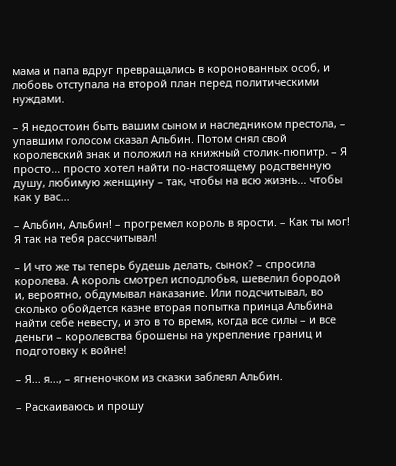мама и папа вдруг превращались в коронованных особ, и любовь отступала на второй план перед политическими нуждами.

– Я недостоин быть вашим сыном и наследником престола, – упавшим голосом сказал Альбин. Потом снял свой королевский знак и положил на книжный столик-пюпитр. – Я просто... просто хотел найти по-настоящему родственную душу, любимую женщину – так, чтобы на всю жизнь... чтобы как у вас...

– Альбин, Альбин! – прогремел король в ярости. – Как ты мог! Я так на тебя рассчитывал!

– И что же ты теперь будешь делать, сынок? – спросила королева. А король смотрел исподлобья, шевелил бородой и, вероятно, обдумывал наказание. Или подсчитывал, во сколько обойдется казне вторая попытка принца Альбина найти себе невесту, и это в то время, когда все силы – и все деньги – королевства брошены на укрепление границ и подготовку к войне!

– Я... я..., – ягненочком из сказки заблеял Альбин.

– Раскаиваюсь и прошу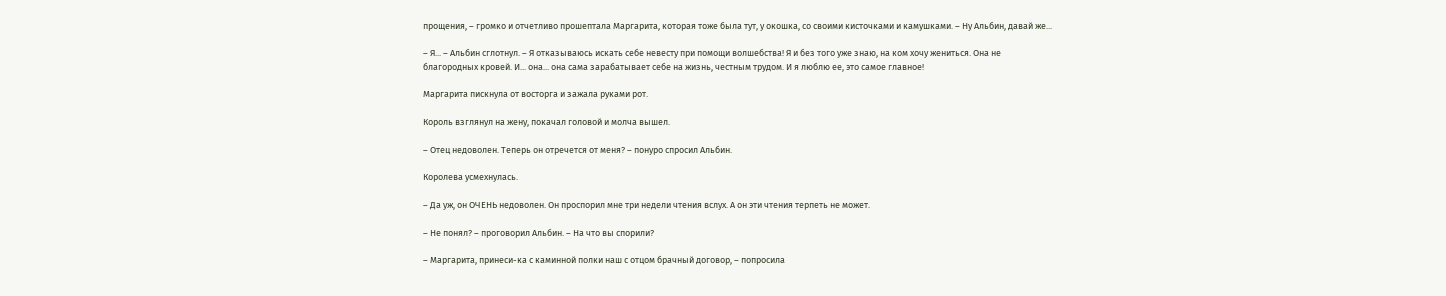прощения, – громко и отчетливо прошептала Маргарита, которая тоже была тут, у окошка, со своими кисточками и камушками. – Ну Альбин, давай же...

– Я... – Альбин сглотнул. – Я отказываюсь искать себе невесту при помощи волшебства! Я и без того уже знаю, на ком хочу жениться. Она не благородных кровей. И... она... она сама зарабатывает себе на жизнь, честным трудом. И я люблю ее, это самое главное!

Маргарита пискнула от восторга и зажала руками рот.

Король взглянул на жену, покачал головой и молча вышел.

– Отец недоволен. Теперь он отречется от меня? – понуро спросил Альбин.

Королева усмехнулась.

– Да уж, он ОЧЕНЬ недоволен. Он проспорил мне три недели чтения вслух. А он эти чтения терпеть не может.

– Не понял? – проговорил Альбин. – На что вы спорили?

– Маргарита, принеси-ка с каминной полки наш с отцом брачный договор, – попросила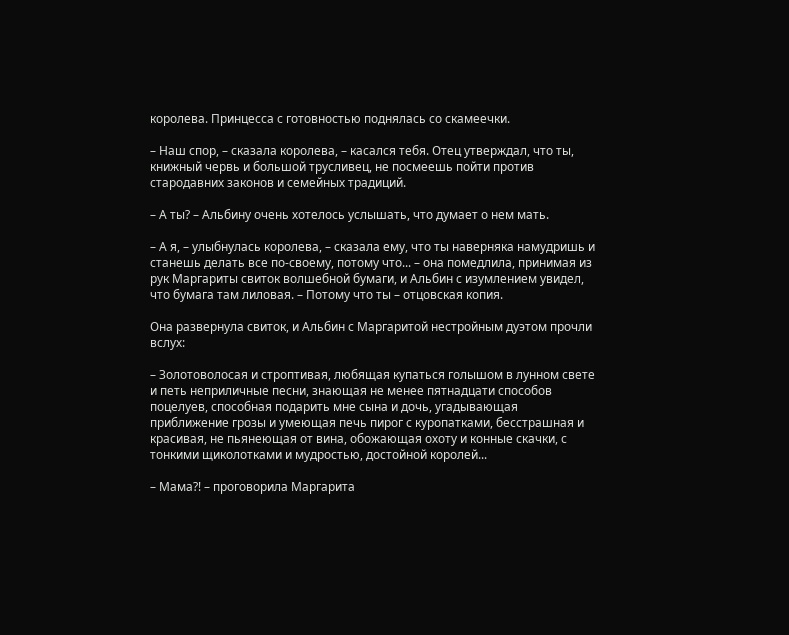королева. Принцесса с готовностью поднялась со скамеечки.

– Наш спор, – сказала королева, – касался тебя. Отец утверждал, что ты, книжный червь и большой трусливец, не посмеешь пойти против стародавних законов и семейных традиций.

– А ты? – Альбину очень хотелось услышать, что думает о нем мать.

– А я, – улыбнулась королева, – сказала ему, что ты наверняка намудришь и станешь делать все по-своему, потому что... – она помедлила, принимая из рук Маргариты свиток волшебной бумаги, и Альбин с изумлением увидел, что бумага там лиловая. – Потому что ты – отцовская копия.

Она развернула свиток, и Альбин с Маргаритой нестройным дуэтом прочли вслух:

– Золотоволосая и строптивая, любящая купаться голышом в лунном свете и петь неприличные песни, знающая не менее пятнадцати способов поцелуев, способная подарить мне сына и дочь, угадывающая приближение грозы и умеющая печь пирог с куропатками, бесстрашная и красивая, не пьянеющая от вина, обожающая охоту и конные скачки, с тонкими щиколотками и мудростью, достойной королей...

– Мама?! – проговорила Маргарита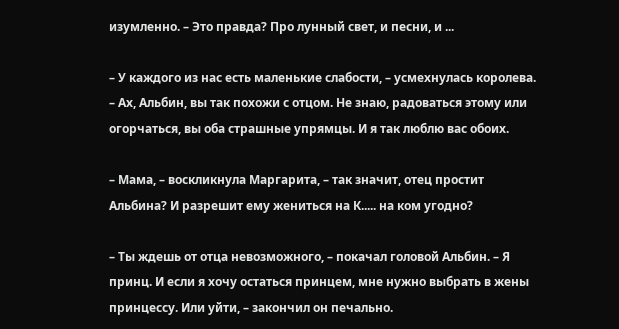изумленно. – Это правда? Про лунный свет, и песни, и ...

– У каждого из нас есть маленькие слабости, – усмехнулась королева. – Ах, Альбин, вы так похожи с отцом. Не знаю, радоваться этому или огорчаться, вы оба страшные упрямцы. И я так люблю вас обоих.

– Мама, – воскликнула Маргарита, – так значит, отец простит Альбина? И разрешит ему жениться на К..... на ком угодно?

– Ты ждешь от отца невозможного, – покачал головой Альбин. – Я принц. И если я хочу остаться принцем, мне нужно выбрать в жены принцессу. Или уйти, – закончил он печально.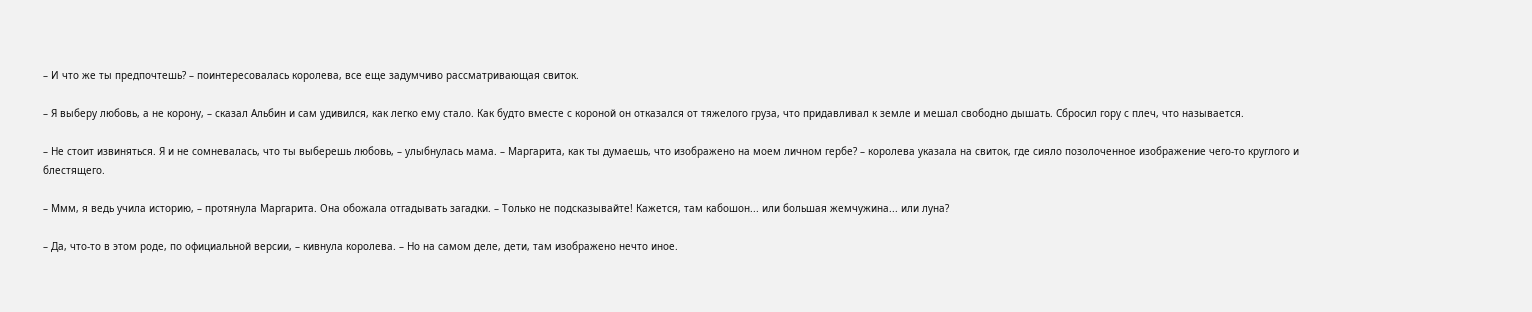– И что же ты предпочтешь? – поинтересовалась королева, все еще задумчиво рассматривающая свиток.

– Я выберу любовь, а не корону, – сказал Альбин и сам удивился, как легко ему стало. Как будто вместе с короной он отказался от тяжелого груза, что придавливал к земле и мешал свободно дышать. Сбросил гору с плеч, что называется.

– Не стоит извиняться. Я и не сомневалась, что ты выберешь любовь, – улыбнулась мама. – Маргарита, как ты думаешь, что изображено на моем личном гербе? – королева указала на свиток, где сияло позолоченное изображение чего-то круглого и блестящего.

– Ммм, я ведь учила историю, – протянула Маргарита. Она обожала отгадывать загадки. – Только не подсказывайте! Кажется, там кабошон... или большая жемчужина... или луна?

– Да, что-то в этом роде, по официальной версии, – кивнула королева. – Но на самом деле, дети, там изображено нечто иное.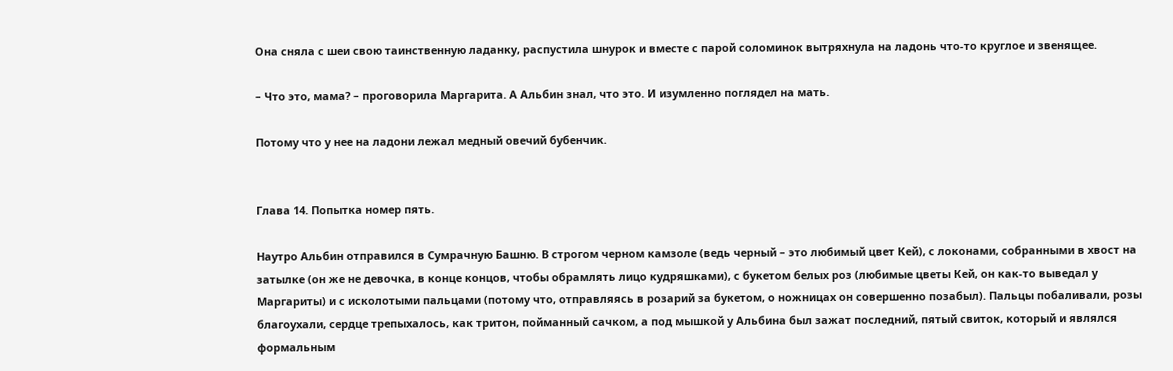Она сняла с шеи свою таинственную ладанку, распустила шнурок и вместе с парой соломинок вытряхнула на ладонь что-то круглое и звенящее.

– Что это, мама? – проговорила Маргарита. А Альбин знал, что это. И изумленно поглядел на мать.

Потому что у нее на ладони лежал медный овечий бубенчик.


Глава 14. Попытка номер пять.

Наутро Альбин отправился в Сумрачную Башню. В строгом черном камзоле (ведь черный – это любимый цвет Кей), с локонами, собранными в хвост на затылке (он же не девочка, в конце концов, чтобы обрамлять лицо кудряшками), с букетом белых роз (любимые цветы Кей, он как-то выведал у Маргариты) и с исколотыми пальцами (потому что, отправляясь в розарий за букетом, о ножницах он совершенно позабыл). Пальцы побаливали, розы благоухали, сердце трепыхалось, как тритон, пойманный сачком, а под мышкой у Альбина был зажат последний, пятый свиток, который и являлся формальным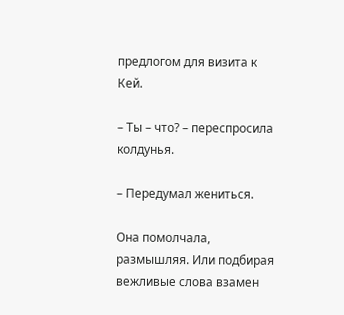предлогом для визита к Кей.

– Ты – что? – переспросила колдунья.

– Передумал жениться.

Она помолчала, размышляя. Или подбирая вежливые слова взамен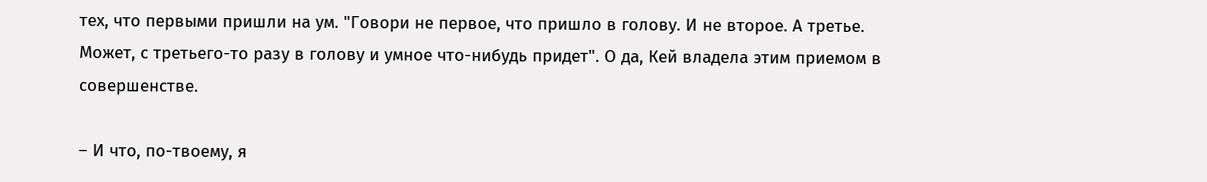тех, что первыми пришли на ум. "Говори не первое, что пришло в голову. И не второе. А третье. Может, с третьего-то разу в голову и умное что-нибудь придет". О да, Кей владела этим приемом в совершенстве.

– И что, по-твоему, я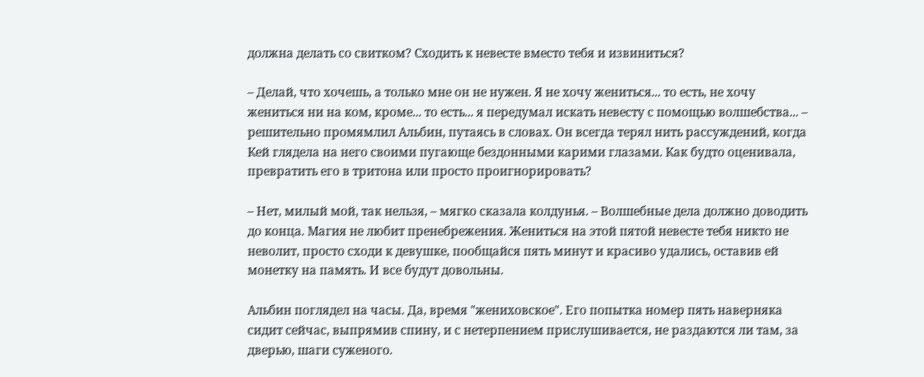должна делать со свитком? Сходить к невесте вместо тебя и извиниться?

– Делай, что хочешь, а только мне он не нужен. Я не хочу жениться... то есть, не хочу жениться ни на ком, кроме... то есть... я передумал искать невесту с помощью волшебства... – решительно промямлил Альбин, путаясь в словах. Он всегда терял нить рассуждений, когда Кей глядела на него своими пугающе бездонными карими глазами. Как будто оценивала, превратить его в тритона или просто проигнорировать?

– Нет, милый мой, так нельзя, – мягко сказала колдунья. – Волшебные дела должно доводить до конца. Магия не любит пренебрежения. Жениться на этой пятой невесте тебя никто не неволит, просто сходи к девушке, пообщайся пять минут и красиво удались, оставив ей монетку на память. И все будут довольны.

Альбин поглядел на часы. Да, время "жениховское". Его попытка номер пять наверняка сидит сейчас, выпрямив спину, и с нетерпением прислушивается, не раздаются ли там, за дверью, шаги суженого.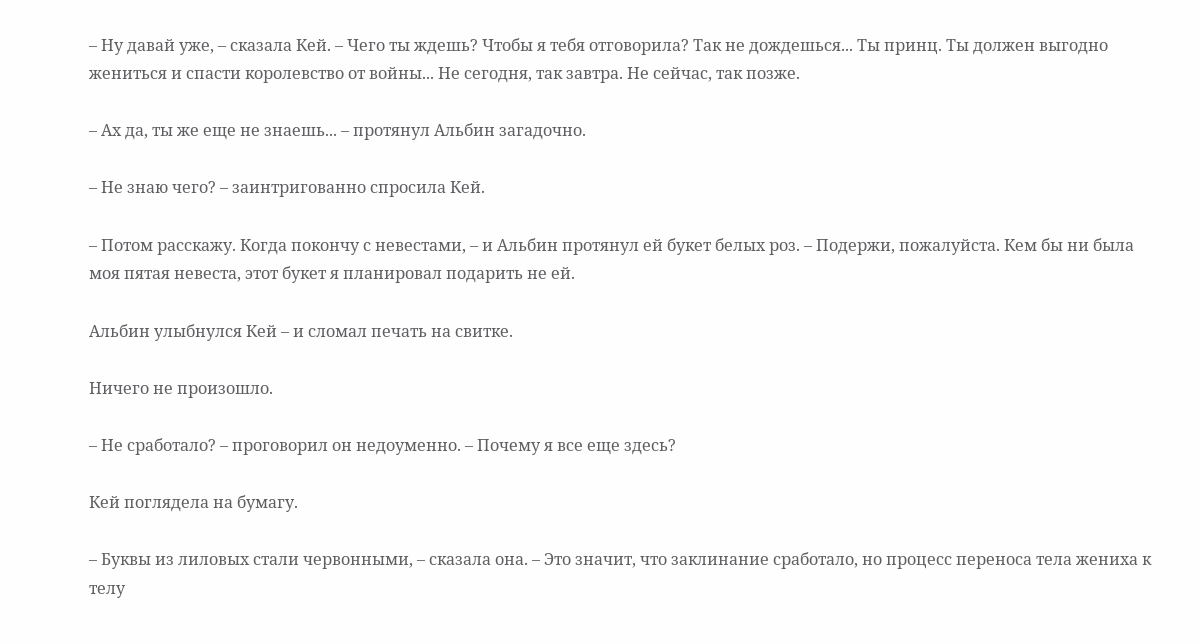– Ну давай уже, – сказала Кей. – Чего ты ждешь? Чтобы я тебя отговорила? Так не дождешься... Ты принц. Ты должен выгодно жениться и спасти королевство от войны... Не сегодня, так завтра. Не сейчас, так позже.

– Ах да, ты же еще не знаешь... – протянул Альбин загадочно.

– Не знаю чего? – заинтригованно спросила Кей.

– Потом расскажу. Когда покончу с невестами, – и Альбин протянул ей букет белых роз. – Подержи, пожалуйста. Кем бы ни была моя пятая невеста, этот букет я планировал подарить не ей.

Альбин улыбнулся Кей – и сломал печать на свитке.

Ничего не произошло.

– Не сработало? – проговорил он недоуменно. – Почему я все еще здесь?

Кей поглядела на бумагу.

– Буквы из лиловых стали червонными, – сказала она. – Это значит, что заклинание сработало, но процесс переноса тела жениха к телу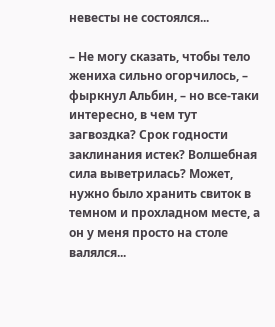невесты не состоялся...

– Не могу сказать, чтобы тело жениха сильно огорчилось, – фыркнул Альбин, – но все-таки интересно, в чем тут загвоздка? Срок годности заклинания истек? Волшебная сила выветрилась? Может, нужно было хранить свиток в темном и прохладном месте, а он у меня просто на столе валялся...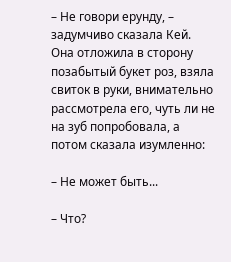– Не говори ерунду, – задумчиво сказала Кей. Она отложила в сторону позабытый букет роз, взяла свиток в руки, внимательно рассмотрела его, чуть ли не на зуб попробовала, а потом сказала изумленно:

– Не может быть...

– Что?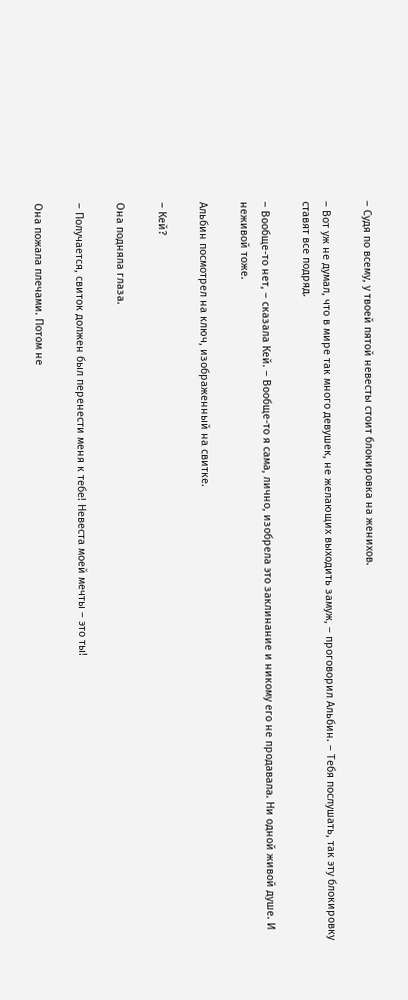– Судя по всему, у твоей пятой невесты стоит блокировка на женихов.

– Вот уж не думал, что в мире так много девушек, не желающих выходить замуж, – проговорил Альбин. – Тебя послушать, так эту блокировку ставят все подряд.

– Вообще-то нет, – сказала Кей. – Вообще-то я сама, лично, изобрела это заклинание и никому его не продавала. Ни одной живой душе. И неживой тоже.

Альбин посмотрел на ключ, изображенный на свитке.

– Кей?

Она подняла глаза.

– Получается, свиток должен был перенести меня к тебе! Невеста моей мечты – это ты!

Она пожала плечами. Потом не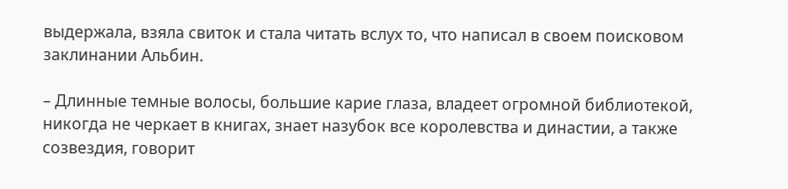выдержала, взяла свиток и стала читать вслух то, что написал в своем поисковом заклинании Альбин.

– Длинные темные волосы, большие карие глаза, владеет огромной библиотекой, никогда не черкает в книгах, знает назубок все королевства и династии, а также созвездия, говорит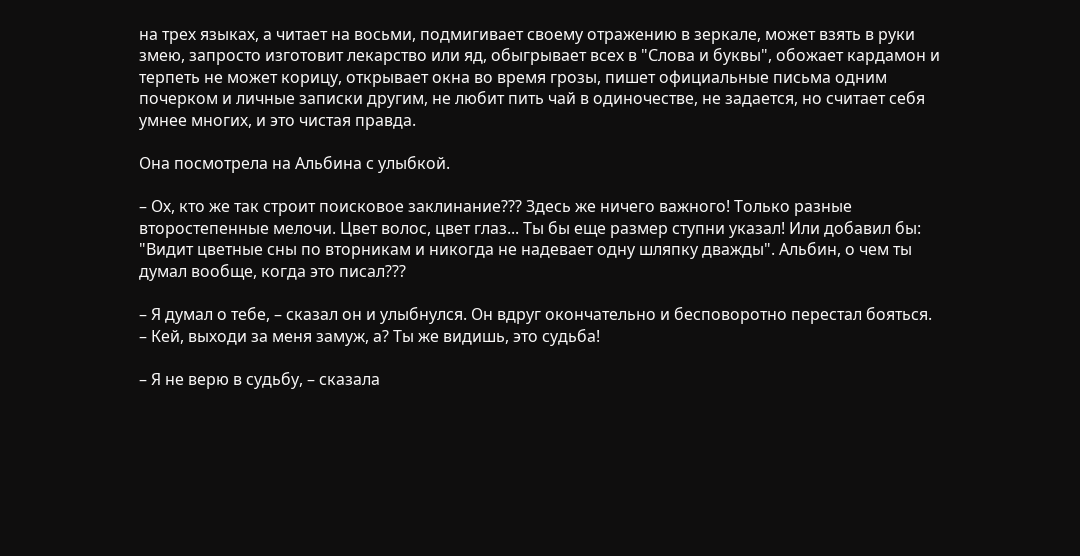на трех языках, а читает на восьми, подмигивает своему отражению в зеркале, может взять в руки змею, запросто изготовит лекарство или яд, обыгрывает всех в "Слова и буквы", обожает кардамон и терпеть не может корицу, открывает окна во время грозы, пишет официальные письма одним почерком и личные записки другим, не любит пить чай в одиночестве, не задается, но считает себя умнее многих, и это чистая правда.

Она посмотрела на Альбина с улыбкой.

– Ох, кто же так строит поисковое заклинание??? Здесь же ничего важного! Только разные второстепенные мелочи. Цвет волос, цвет глаз... Ты бы еще размер ступни указал! Или добавил бы: "Видит цветные сны по вторникам и никогда не надевает одну шляпку дважды". Альбин, о чем ты думал вообще, когда это писал???

– Я думал о тебе, – сказал он и улыбнулся. Он вдруг окончательно и бесповоротно перестал бояться. – Кей, выходи за меня замуж, а? Ты же видишь, это судьба!

– Я не верю в судьбу, – сказала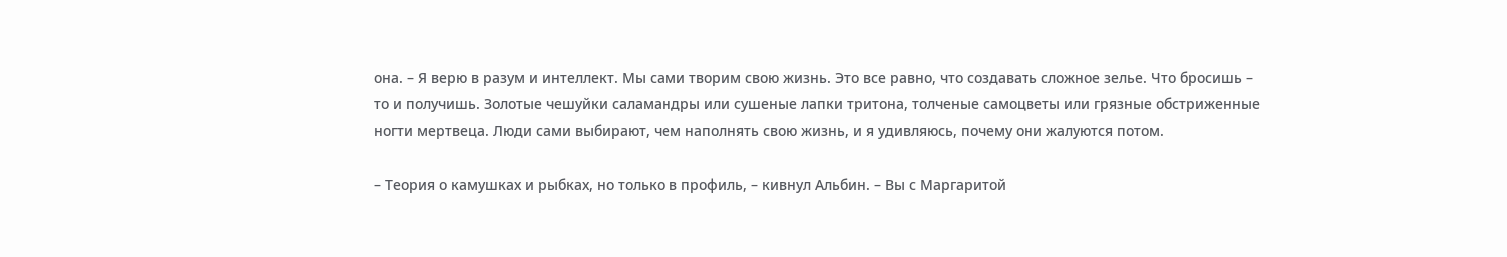она. – Я верю в разум и интеллект. Мы сами творим свою жизнь. Это все равно, что создавать сложное зелье. Что бросишь – то и получишь. Золотые чешуйки саламандры или сушеные лапки тритона, толченые самоцветы или грязные обстриженные ногти мертвеца. Люди сами выбирают, чем наполнять свою жизнь, и я удивляюсь, почему они жалуются потом.

– Теория о камушках и рыбках, но только в профиль, – кивнул Альбин. – Вы с Маргаритой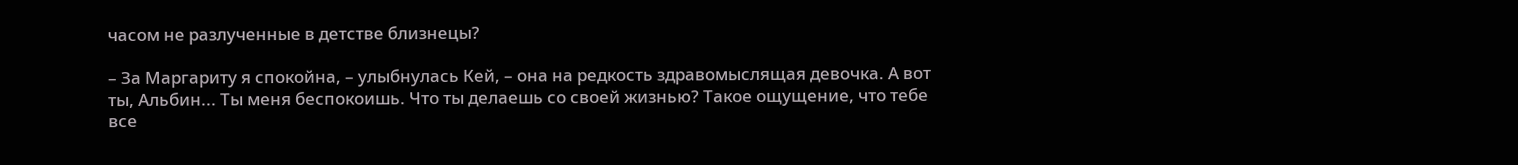часом не разлученные в детстве близнецы?

– За Маргариту я спокойна, – улыбнулась Кей, – она на редкость здравомыслящая девочка. А вот ты, Альбин... Ты меня беспокоишь. Что ты делаешь со своей жизнью? Такое ощущение, что тебе все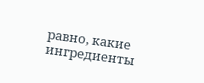равно, какие ингредиенты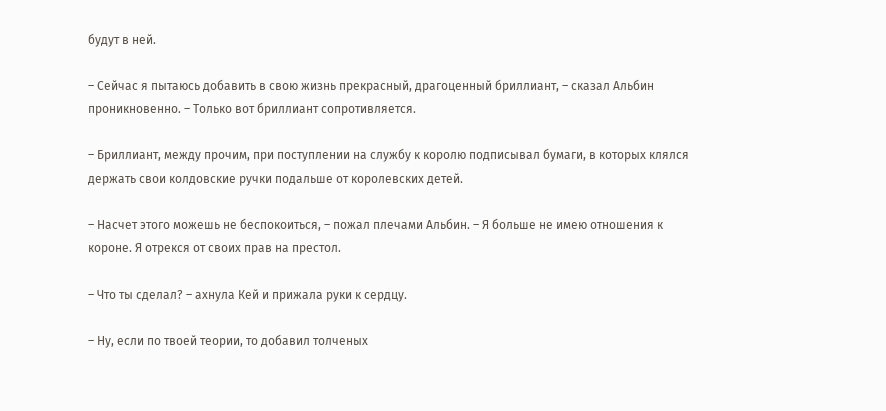будут в ней.

– Сейчас я пытаюсь добавить в свою жизнь прекрасный, драгоценный бриллиант, – сказал Альбин проникновенно. – Только вот бриллиант сопротивляется.

– Бриллиант, между прочим, при поступлении на службу к королю подписывал бумаги, в которых клялся держать свои колдовские ручки подальше от королевских детей.

– Насчет этого можешь не беспокоиться, – пожал плечами Альбин. – Я больше не имею отношения к короне. Я отрекся от своих прав на престол.

– Что ты сделал? – ахнула Кей и прижала руки к сердцу.

– Ну, если по твоей теории, то добавил толченых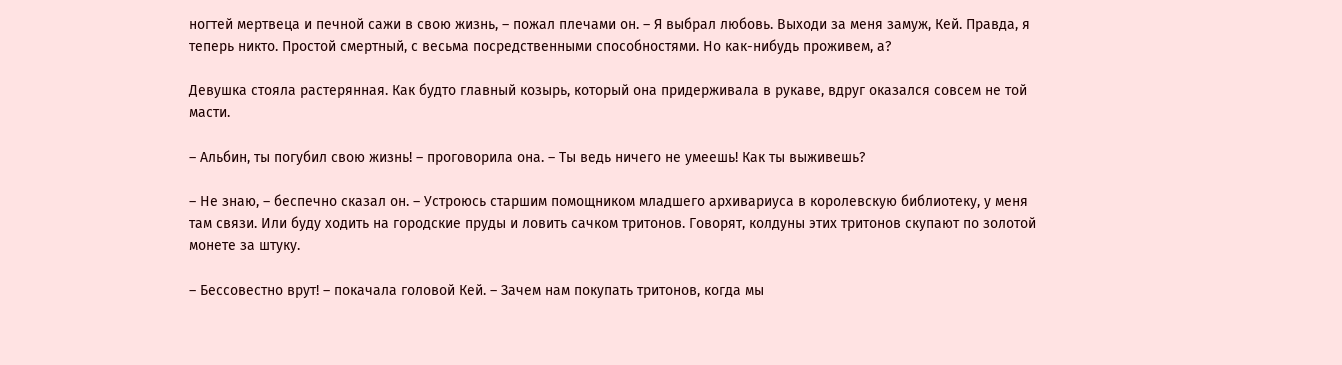ногтей мертвеца и печной сажи в свою жизнь, – пожал плечами он. – Я выбрал любовь. Выходи за меня замуж, Кей. Правда, я теперь никто. Простой смертный, с весьма посредственными способностями. Но как-нибудь проживем, а?

Девушка стояла растерянная. Как будто главный козырь, который она придерживала в рукаве, вдруг оказался совсем не той масти.

– Альбин, ты погубил свою жизнь! – проговорила она. – Ты ведь ничего не умеешь! Как ты выживешь?

– Не знаю, – беспечно сказал он. – Устроюсь старшим помощником младшего архивариуса в королевскую библиотеку, у меня там связи. Или буду ходить на городские пруды и ловить сачком тритонов. Говорят, колдуны этих тритонов скупают по золотой монете за штуку.

– Бессовестно врут! – покачала головой Кей. – Зачем нам покупать тритонов, когда мы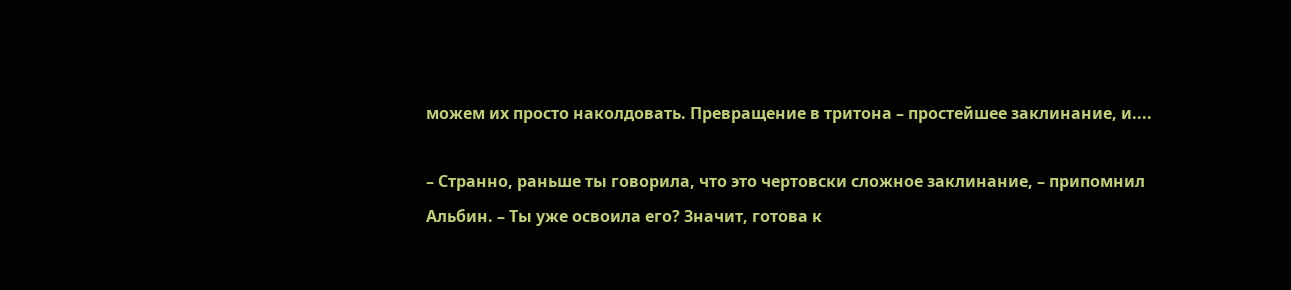можем их просто наколдовать. Превращение в тритона – простейшее заклинание, и....

– Странно, раньше ты говорила, что это чертовски сложное заклинание, – припомнил Альбин. – Ты уже освоила его? Значит, готова к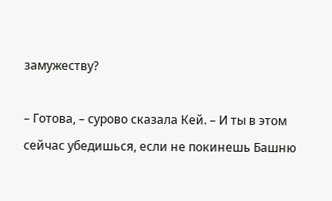замужеству?

– Готова, – сурово сказала Кей. – И ты в этом сейчас убедишься, если не покинешь Башню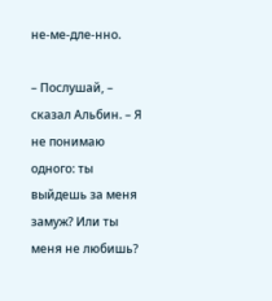не-ме-дле-нно.

– Послушай, – сказал Альбин. – Я не понимаю одного: ты выйдешь за меня замуж? Или ты меня не любишь?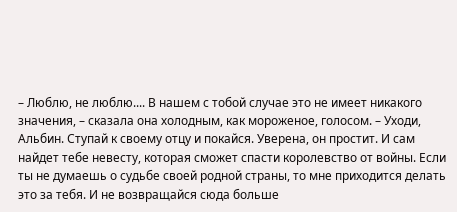– Люблю, не люблю.... В нашем с тобой случае это не имеет никакого значения, – сказала она холодным, как мороженое, голосом. – Уходи, Альбин. Ступай к своему отцу и покайся. Уверена, он простит. И сам найдет тебе невесту, которая сможет спасти королевство от войны. Если ты не думаешь о судьбе своей родной страны, то мне приходится делать это за тебя. И не возвращайся сюда больше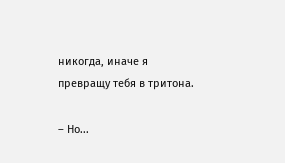никогда, иначе я превращу тебя в тритона.

– Но...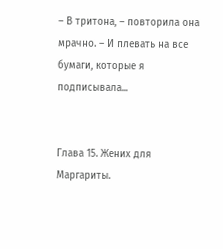– В тритона, – повторила она мрачно. – И плевать на все бумаги, которые я подписывала...


Глава 15. Жених для Маргариты.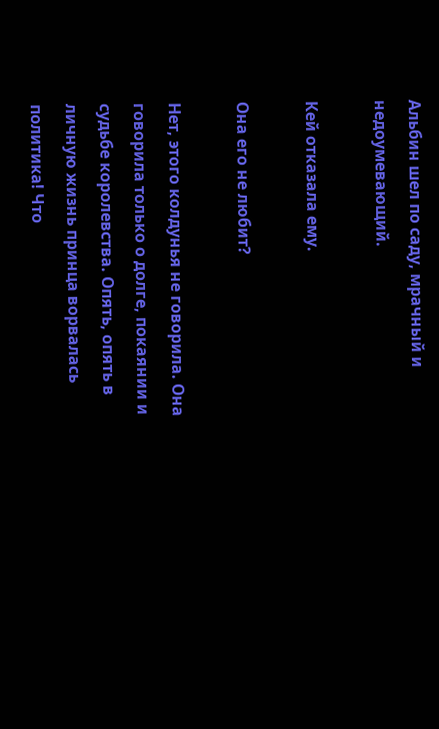Альбин шел по саду, мрачный и недоумевающий.

Кей отказала ему.

Она его не любит?

Нет, этого колдунья не говорила. Она говорила только о долге, покаянии и судьбе королевства. Опять, опять в личную жизнь принца ворвалась политика! Что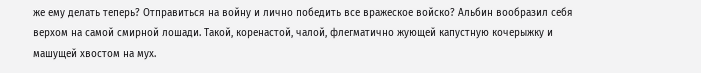же ему делать теперь? Отправиться на войну и лично победить все вражеское войско? Альбин вообразил себя верхом на самой смирной лошади. Такой, коренастой, чалой, флегматично жующей капустную кочерыжку и машущей хвостом на мух.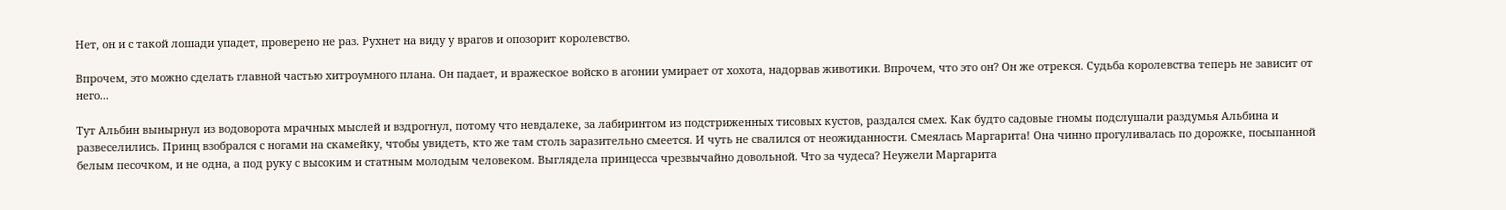Нет, он и с такой лошади упадет, проверено не раз. Рухнет на виду у врагов и опозорит королевство.

Впрочем, это можно сделать главной частью хитроумного плана. Он падает, и вражеское войско в агонии умирает от хохота, надорвав животики. Впрочем, что это он? Он же отрекся. Судьба королевства теперь не зависит от него...

Тут Альбин вынырнул из водоворота мрачных мыслей и вздрогнул, потому что невдалеке, за лабиринтом из подстриженных тисовых кустов, раздался смех. Как будто садовые гномы подслушали раздумья Альбина и развеселились. Принц взобрался с ногами на скамейку, чтобы увидеть, кто же там столь заразительно смеется. И чуть не свалился от неожиданности. Смеялась Маргарита! Она чинно прогуливалась по дорожке, посыпанной белым песочком, и не одна, а под руку с высоким и статным молодым человеком. Выглядела принцесса чрезвычайно довольной. Что за чудеса? Неужели Маргарита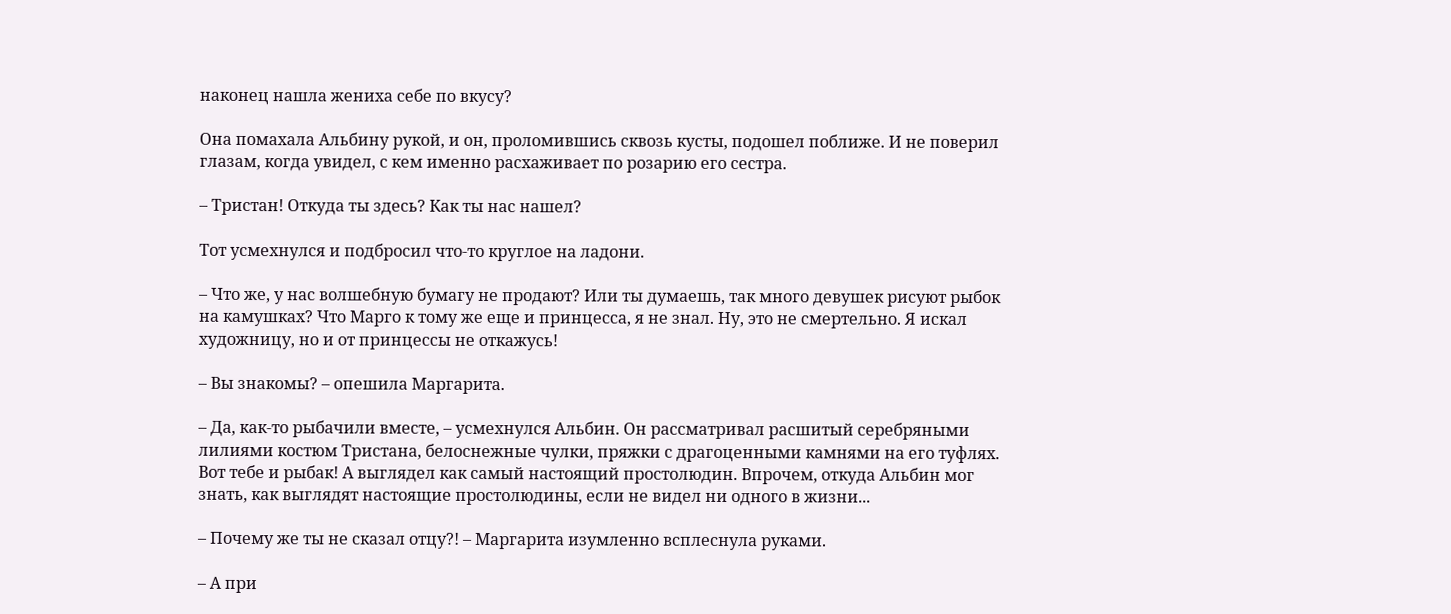наконец нашла жениха себе по вкусу?

Она помахала Альбину рукой, и он, проломившись сквозь кусты, подошел поближе. И не поверил глазам, когда увидел, с кем именно расхаживает по розарию его сестра.

– Тристан! Откуда ты здесь? Как ты нас нашел?

Тот усмехнулся и подбросил что-то круглое на ладони.

– Что же, у нас волшебную бумагу не продают? Или ты думаешь, так много девушек рисуют рыбок на камушках? Что Марго к тому же еще и принцесса, я не знал. Ну, это не смертельно. Я искал художницу, но и от принцессы не откажусь!

– Вы знакомы? – опешила Маргарита.

– Да, как-то рыбачили вместе, – усмехнулся Альбин. Он рассматривал расшитый серебряными лилиями костюм Тристана, белоснежные чулки, пряжки с драгоценными камнями на его туфлях. Вот тебе и рыбак! А выглядел как самый настоящий простолюдин. Впрочем, откуда Альбин мог знать, как выглядят настоящие простолюдины, если не видел ни одного в жизни...

– Почему же ты не сказал отцу?! – Маргарита изумленно всплеснула руками.

– А при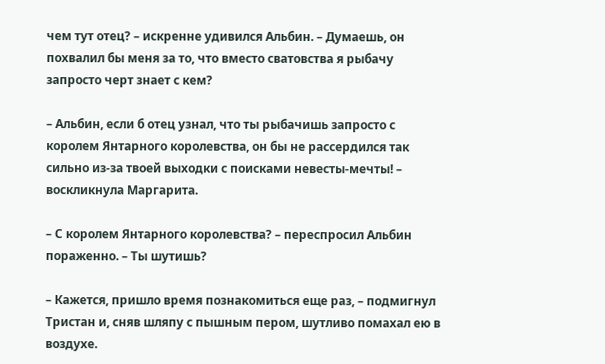чем тут отец? – искренне удивился Альбин. – Думаешь, он похвалил бы меня за то, что вместо сватовства я рыбачу запросто черт знает с кем?

– Альбин, если б отец узнал, что ты рыбачишь запросто с королем Янтарного королевства, он бы не рассердился так сильно из-за твоей выходки с поисками невесты-мечты! – воскликнула Маргарита.

– С королем Янтарного королевства? – переспросил Альбин пораженно. – Ты шутишь?

– Кажется, пришло время познакомиться еще раз, – подмигнул Тристан и, сняв шляпу с пышным пером, шутливо помахал ею в воздухе.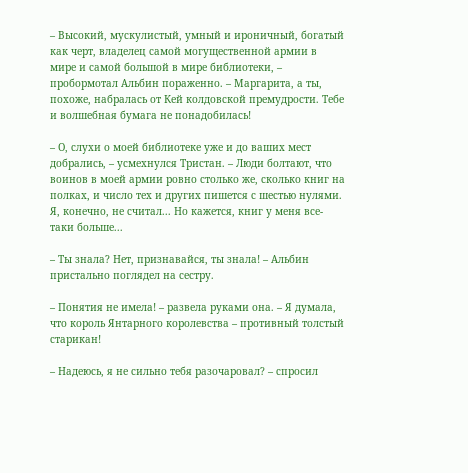– Высокий, мускулистый, умный и ироничный, богатый как черт, владелец самой могущественной армии в мире и самой большой в мире библиотеки, – пробормотал Альбин пораженно. – Маргарита, а ты, похоже, набралась от Кей колдовской премудрости. Тебе и волшебная бумага не понадобилась!

– О, слухи о моей библиотеке уже и до ваших мест добрались, – усмехнулся Тристан. – Люди болтают, что воинов в моей армии ровно столько же, сколько книг на полках, и число тех и других пишется с шестью нулями. Я, конечно, не считал... Но кажется, книг у меня все-таки больше...

– Ты знала? Нет, признавайся, ты знала! – Альбин пристально поглядел на сестру.

– Понятия не имела! – развела руками она. – Я думала, что король Янтарного королевства – противный толстый старикан!

– Надеюсь, я не сильно тебя разочаровал? – спросил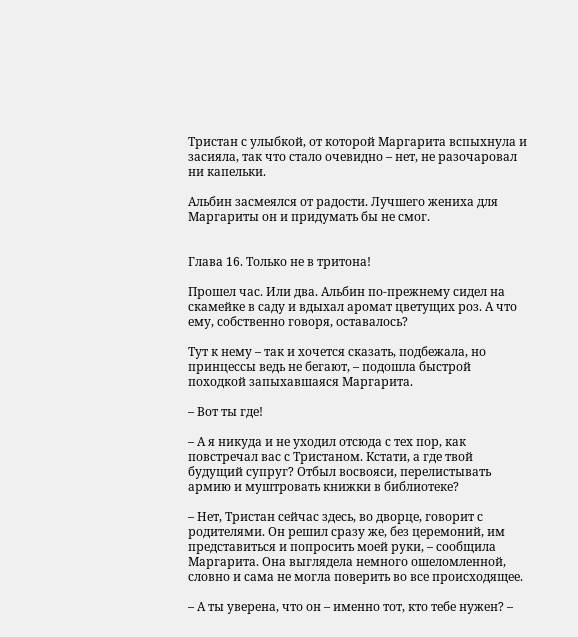Тристан с улыбкой, от которой Маргарита вспыхнула и засияла, так что стало очевидно – нет, не разочаровал ни капельки.

Альбин засмеялся от радости. Лучшего жениха для Маргариты он и придумать бы не смог.


Глава 16. Только не в тритона!

Прошел час. Или два. Альбин по-прежнему сидел на скамейке в саду и вдыхал аромат цветущих роз. А что ему, собственно говоря, оставалось?

Тут к нему – так и хочется сказать, подбежала, но принцессы ведь не бегают, – подошла быстрой походкой запыхавшаяся Маргарита.

– Вот ты где!

– А я никуда и не уходил отсюда с тех пор, как повстречал вас с Тристаном. Кстати, а где твой будущий супруг? Отбыл восвояси, перелистывать армию и муштровать книжки в библиотеке?

– Нет, Тристан сейчас здесь, во дворце, говорит с родителями. Он решил сразу же, без церемоний, им представиться и попросить моей руки, – сообщила Маргарита. Она выглядела немного ошеломленной, словно и сама не могла поверить во все происходящее.

– А ты уверена, что он – именно тот, кто тебе нужен? –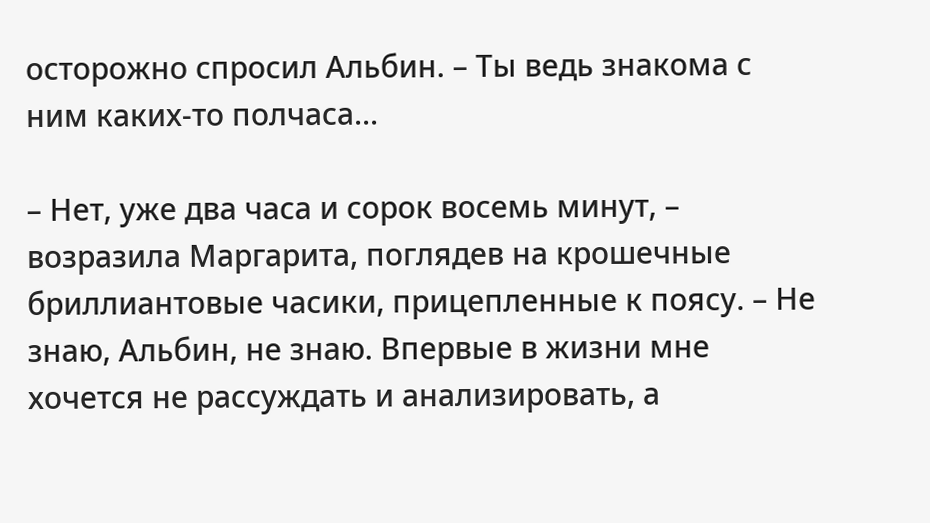осторожно спросил Альбин. – Ты ведь знакома с ним каких-то полчаса...

– Нет, уже два часа и сорок восемь минут, – возразила Маргарита, поглядев на крошечные бриллиантовые часики, прицепленные к поясу. – Не знаю, Альбин, не знаю. Впервые в жизни мне хочется не рассуждать и анализировать, а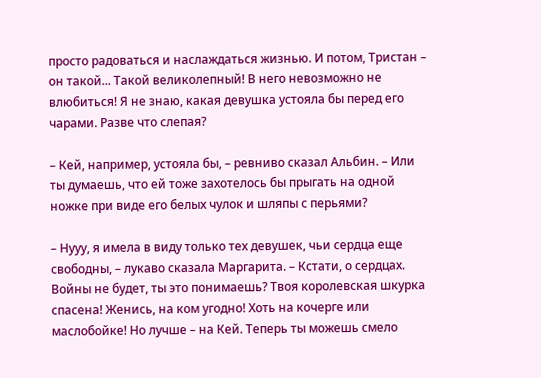просто радоваться и наслаждаться жизнью. И потом, Тристан – он такой... Такой великолепный! В него невозможно не влюбиться! Я не знаю, какая девушка устояла бы перед его чарами. Разве что слепая?

– Кей, например, устояла бы, – ревниво сказал Альбин. – Или ты думаешь, что ей тоже захотелось бы прыгать на одной ножке при виде его белых чулок и шляпы с перьями?

– Нууу, я имела в виду только тех девушек, чьи сердца еще свободны, – лукаво сказала Маргарита. – Кстати, о сердцах. Войны не будет, ты это понимаешь? Твоя королевская шкурка спасена! Женись, на ком угодно! Хоть на кочерге или маслобойке! Но лучше – на Кей. Теперь ты можешь смело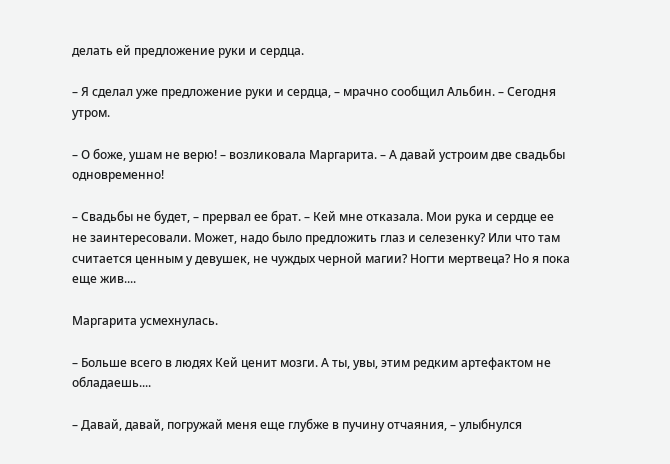делать ей предложение руки и сердца.

– Я сделал уже предложение руки и сердца, – мрачно сообщил Альбин. – Сегодня утром.

– О боже, ушам не верю! – возликовала Маргарита. – А давай устроим две свадьбы одновременно!

– Свадьбы не будет, – прервал ее брат. – Кей мне отказала. Мои рука и сердце ее не заинтересовали. Может, надо было предложить глаз и селезенку? Или что там считается ценным у девушек, не чуждых черной магии? Ногти мертвеца? Но я пока еще жив....

Маргарита усмехнулась.

– Больше всего в людях Кей ценит мозги. А ты, увы, этим редким артефактом не обладаешь....

– Давай, давай, погружай меня еще глубже в пучину отчаяния, – улыбнулся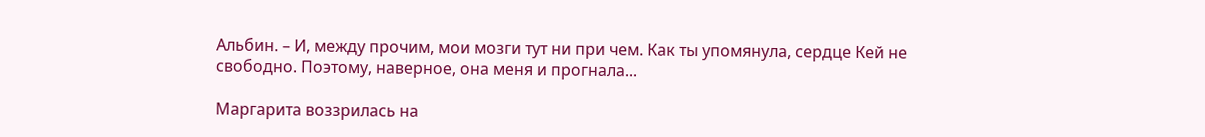Альбин. – И, между прочим, мои мозги тут ни при чем. Как ты упомянула, сердце Кей не свободно. Поэтому, наверное, она меня и прогнала...

Маргарита воззрилась на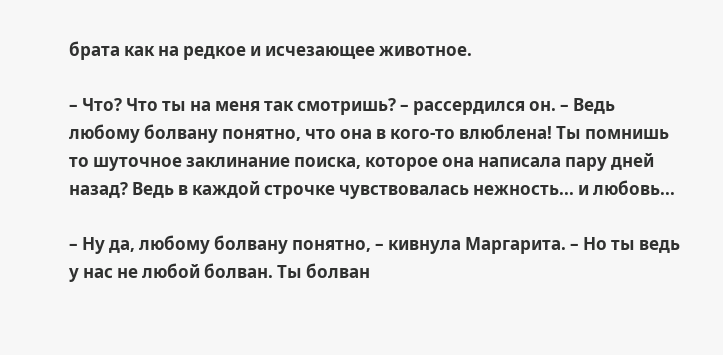брата как на редкое и исчезающее животное.

– Что? Что ты на меня так смотришь? – рассердился он. – Ведь любому болвану понятно, что она в кого-то влюблена! Ты помнишь то шуточное заклинание поиска, которое она написала пару дней назад? Ведь в каждой строчке чувствовалась нежность... и любовь...

– Ну да, любому болвану понятно, – кивнула Маргарита. – Но ты ведь у нас не любой болван. Ты болван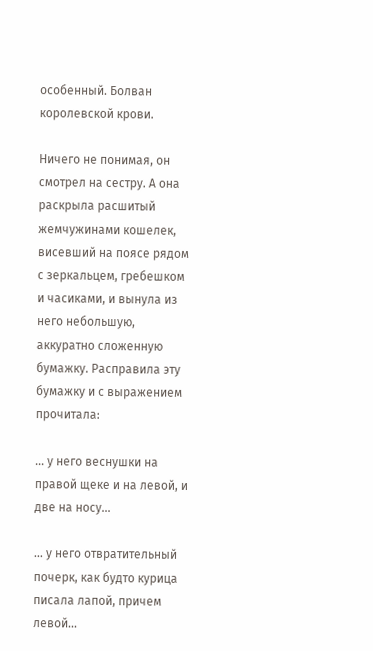особенный. Болван королевской крови.

Ничего не понимая, он смотрел на сестру. А она раскрыла расшитый жемчужинами кошелек, висевший на поясе рядом с зеркальцем, гребешком и часиками, и вынула из него небольшую, аккуратно сложенную бумажку. Расправила эту бумажку и с выражением прочитала:

... у него веснушки на правой щеке и на левой, и две на носу...

... у него отвратительный почерк, как будто курица писала лапой, причем левой...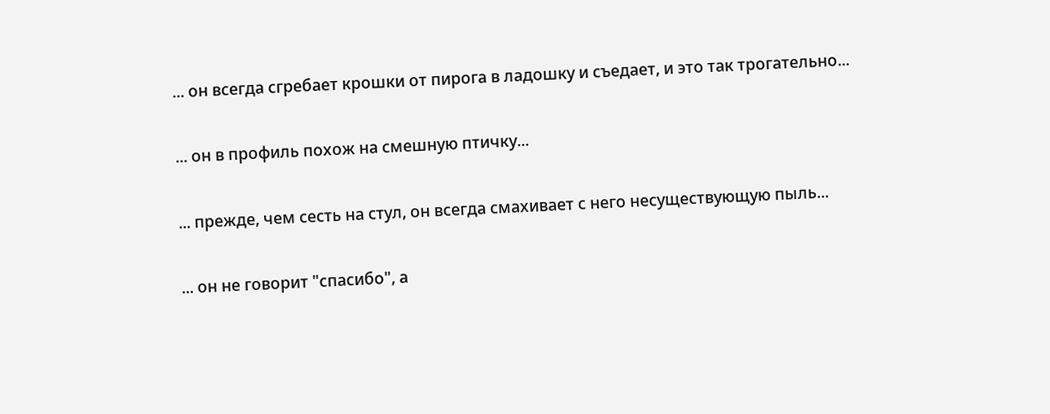... он всегда сгребает крошки от пирога в ладошку и съедает, и это так трогательно...

... он в профиль похож на смешную птичку...

... прежде, чем сесть на стул, он всегда смахивает с него несуществующую пыль...

... он не говорит "спасибо", а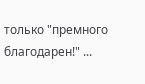только "премного благодарен!" ...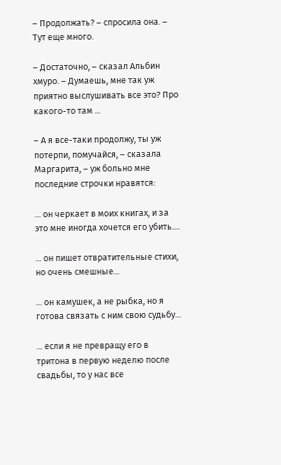– Продолжать? – спросила она. – Тут еще много.

– Достаточно, – сказал Альбин хмуро. – Думаешь, мне так уж приятно выслушивать все это? Про какого-то там ...

– А я все-таки продолжу, ты уж потерпи, помучайся, – сказала Маргарита, – уж больно мне последние строчки нравятся:

... он черкает в моих книгах, и за это мне иногда хочется его убить....

... он пишет отвратительные стихи, но очень смешные...

... он камушек, а не рыбка, но я готова связать с ним свою судьбу...

... если я не превращу его в тритона в первую неделю после свадьбы, то у нас все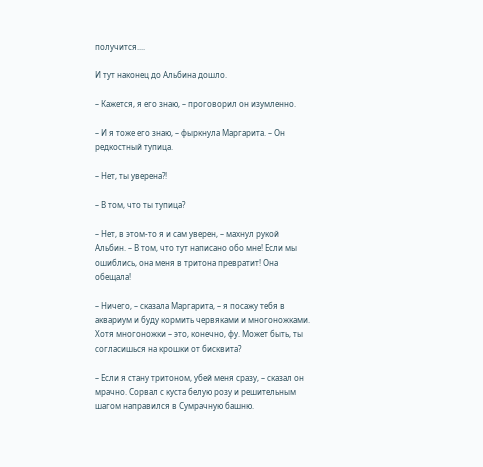получится....

И тут наконец до Альбина дошло.

– Кажется, я его знаю, – проговорил он изумленно.

– И я тоже его знаю, – фыркнула Маргарита. – Он редкостный тупица.

– Нет, ты уверена?!

– В том, что ты тупица?

– Нет, в этом-то я и сам уверен, – махнул рукой Альбин. – В том, что тут написано обо мне! Если мы ошиблись, она меня в тритона превратит! Она обещала!

– Ничего, – сказала Маргарита, – я посажу тебя в аквариум и буду кормить червяками и многоножками. Хотя многоножки – это, конечно, фу. Может быть, ты согласишься на крошки от бисквита?

– Если я стану тритоном, убей меня сразу, – сказал он мрачно. Сорвал с куста белую розу и решительным шагом направился в Сумрачную башню.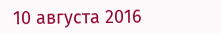10 августа 2016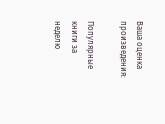Ваша оценка произведения:

Популярные книги за неделю